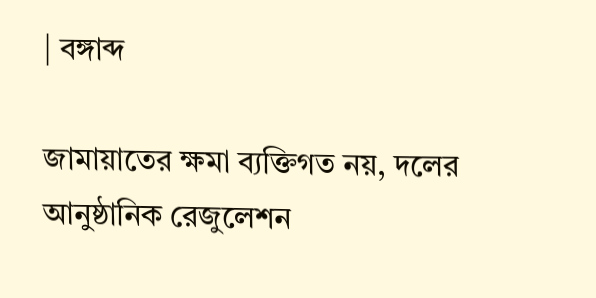| বঙ্গাব্দ

জামায়াতের ক্ষমা ব্যক্তিগত নয়, দলের আনুষ্ঠানিক রেজুলেশন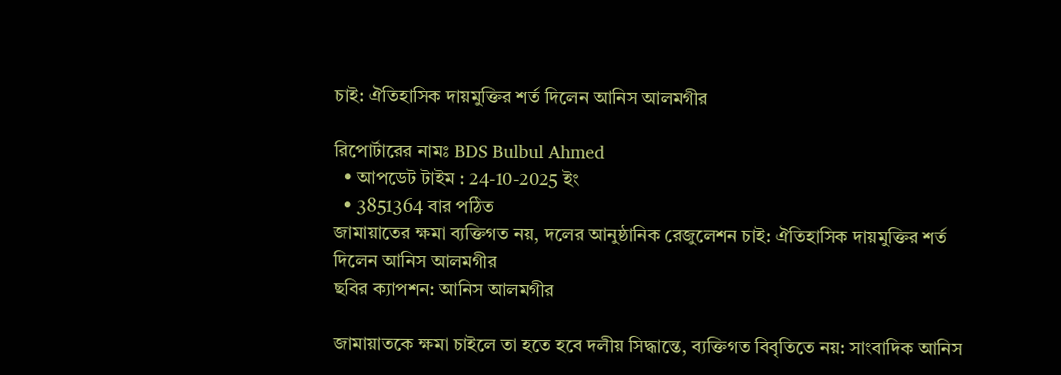চাই: ঐতিহাসিক দায়মুক্তির শর্ত দিলেন আনিস আলমগীর

রিপোর্টারের নামঃ BDS Bulbul Ahmed
  • আপডেট টাইম : 24-10-2025 ইং
  • 3851364 বার পঠিত
জামায়াতের ক্ষমা ব্যক্তিগত নয়, দলের আনুষ্ঠানিক রেজুলেশন চাই: ঐতিহাসিক দায়মুক্তির শর্ত দিলেন আনিস আলমগীর
ছবির ক্যাপশন: আনিস আলমগীর

জামায়াতকে ক্ষমা চাইলে তা হতে হবে দলীয় সিদ্ধান্তে, ব্যক্তিগত বিবৃতিতে নয়: সাংবাদিক আনিস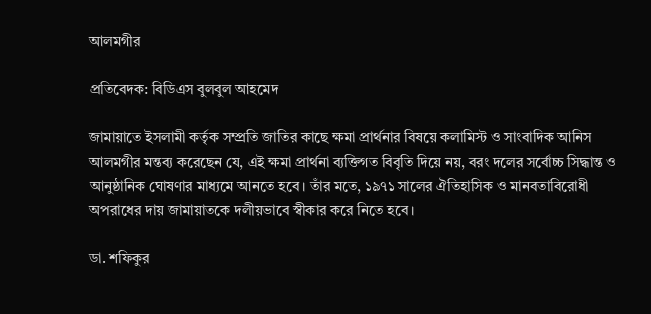আলমগীর

প্রতিবেদক: বিডিএস বুলবুল আহমেদ

জামায়াতে ইসলামী কর্তৃক সম্প্রতি জাতির কাছে ক্ষমা প্রার্থনার বিষয়ে কলামিস্ট ও সাংবাদিক আনিস আলমগীর মন্তব্য করেছেন যে, এই ক্ষমা প্রার্থনা ব্যক্তিগত বিবৃতি দিয়ে নয়, বরং দলের সর্বোচ্চ সিদ্ধান্ত ও আনুষ্ঠানিক ঘোষণার মাধ্যমে আনতে হবে। তাঁর মতে, ১৯৭১ সালের ঐতিহাসিক ও মানবতাবিরোধী অপরাধের দায় জামায়াতকে দলীয়ভাবে স্বীকার করে নিতে হবে।

ডা. শফিকুর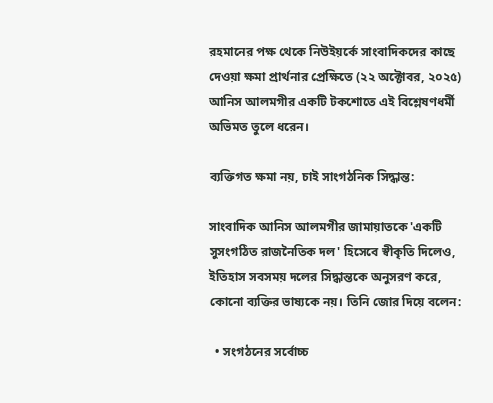রহমানের পক্ষ থেকে নিউইয়র্কে সাংবাদিকদের কাছে দেওয়া ক্ষমা প্রার্থনার প্রেক্ষিতে (২২ অক্টোবর, ২০২৫) আনিস আলমগীর একটি টকশোতে এই বিশ্লেষণধর্মী অভিমত তুলে ধরেন।

ব্যক্তিগত ক্ষমা নয়, চাই সাংগঠনিক সিদ্ধান্ত:

সাংবাদিক আনিস আলমগীর জামায়াতকে 'একটি সুসংগঠিত রাজনৈতিক দল' হিসেবে স্বীকৃতি দিলেও, ইতিহাস সবসময় দলের সিদ্ধান্তকে অনুসরণ করে, কোনো ব্যক্তির ভাষ্যকে নয়। তিনি জোর দিয়ে বলেন:

  • সংগঠনের সর্বোচ্চ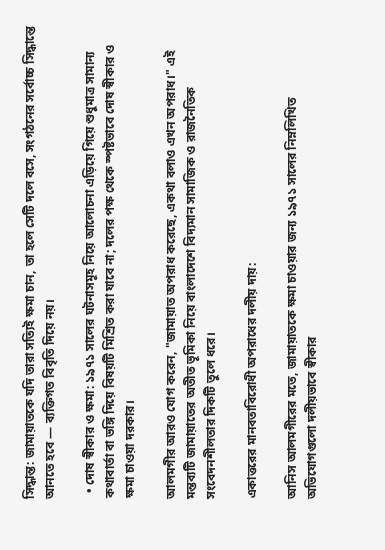সিদ্ধান্ত: জামায়াতকে যদি তারা সত্যিই ক্ষমা চান, তা হলে সেটি দলে বসে, সংগঠনের সর্বোচ্চ সিদ্ধান্তে আনতে হবে — ব্যক্তিগত বিবৃতি দিয়ে নয়।

  • দোষ স্বীকার ও ক্ষমা: ১৯৭১ সালের ঘটনাসমূহ নিয়ে আলোচনা এড়িয়ে গিয়ে শুধুমাত্র সামান্য কথাবার্তা বা ভঙ্গি দিয়ে বিষয়টি মিশ্রিত করা যাবে না; দলের পক্ষ থেকে স্পষ্টভাবে দোষ স্বীকার ও ক্ষমা চাওয়া দরকার।

আলমগীর আরও যোগ করেন, "জামায়াত অপরাধ করেছে, একথা বলাও এখন অপরাধ।" এই মন্তব্যটি জামায়াতের অতীত ভূমিকা নিয়ে বাংলাদেশে বিদ্যমান সামাজিক ও রাজনৈতিক সংবেদনশীলতার দিকটি তুলে ধরে।

একাত্তরের মানবতাবিরোধী অপরাধের দলীয় দায়:

আনিস আলমগীরের মতে, জামায়াতকে ক্ষমা চাওয়ার জন্য ১৯৭১ সালের নিম্নলিখিত অভিযোগগুলো দলীয়ভাবে স্বীকার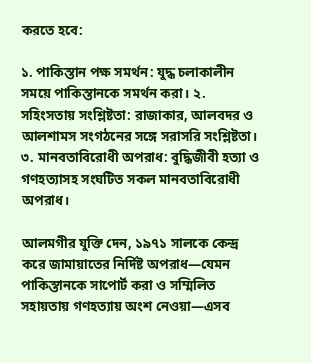করতে হবে:

১. পাকিস্তান পক্ষ সমর্থন: যুদ্ধ চলাকালীন সময়ে পাকিস্তানকে সমর্থন করা। ২. সহিংসতায় সংশ্লিষ্টতা: রাজাকার, আলবদর ও আলশামস সংগঠনের সঙ্গে সরাসরি সংশ্লিষ্টতা। ৩. মানবতাবিরোধী অপরাধ: বুদ্ধিজীবী হত্যা ও গণহত্যাসহ সংঘটিত সকল মানবতাবিরোধী অপরাধ।

আলমগীর যুক্তি দেন, ১৯৭১ সালকে কেন্দ্র করে জামায়াতের নির্দিষ্ট অপরাধ—যেমন পাকিস্তানকে সাপোর্ট করা ও সম্মিলিত সহায়তায় গণহত্যায় অংশ নেওয়া—এসব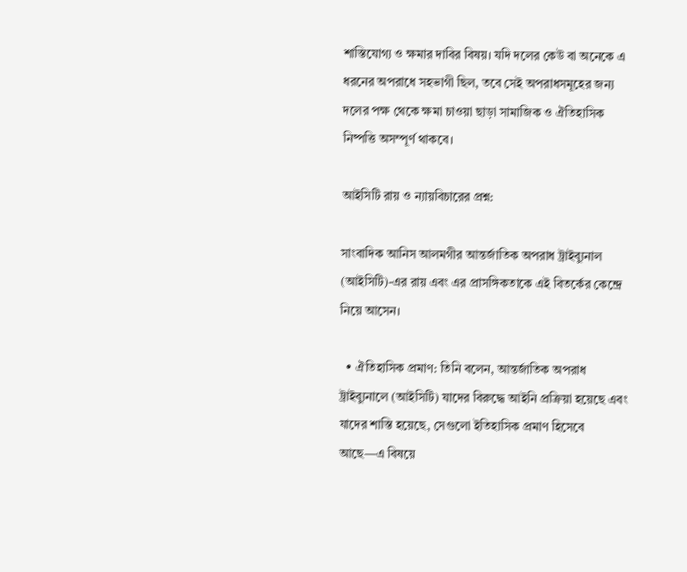শাস্তিযোগ্য ও ক্ষমার দাবির বিষয়। যদি দলের কেউ বা অনেকে এ ধরনের অপরাধে সহভাগী ছিল, তবে সেই অপরাধসমূহের জন্য দলের পক্ষ থেকে ক্ষমা চাওয়া ছাড়া সামাজিক ও ঐতিহাসিক নিষ্পত্তি অসম্পূর্ণ থাকবে।

আইসিটি রায় ও ন্যায়বিচারের প্রশ্ন:

সাংবাদিক আনিস আলমগীর আন্তর্জাতিক অপরাধ ট্রাইব্যুনাল (আইসিটি)-এর রায় এবং এর প্রাসঙ্গিকতাকে এই বিতর্কের কেন্দ্রে নিয়ে আসেন।

  • ঐতিহাসিক প্রমাণ: তিনি বলেন, আন্তর্জাতিক অপরাধ ট্রাইব্যুনালে (আইসিটি) যাদের বিরুদ্ধে আইনি প্রক্রিয়া হয়েছে এবং যাদের শাস্তি হয়েছে, সেগুলো ইতিহাসিক প্রমাণ হিসেবে আছে—এ বিষয়ে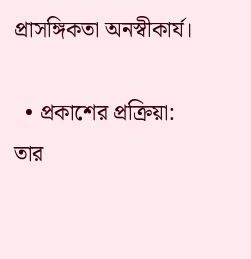প্রাসঙ্গিকতা অনস্বীকার্য।

  • প্রকাশের প্রক্রিয়া: তার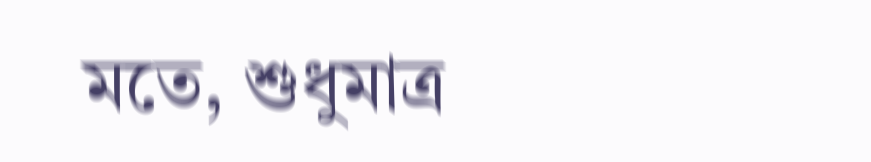মতে, শুধুমাত্র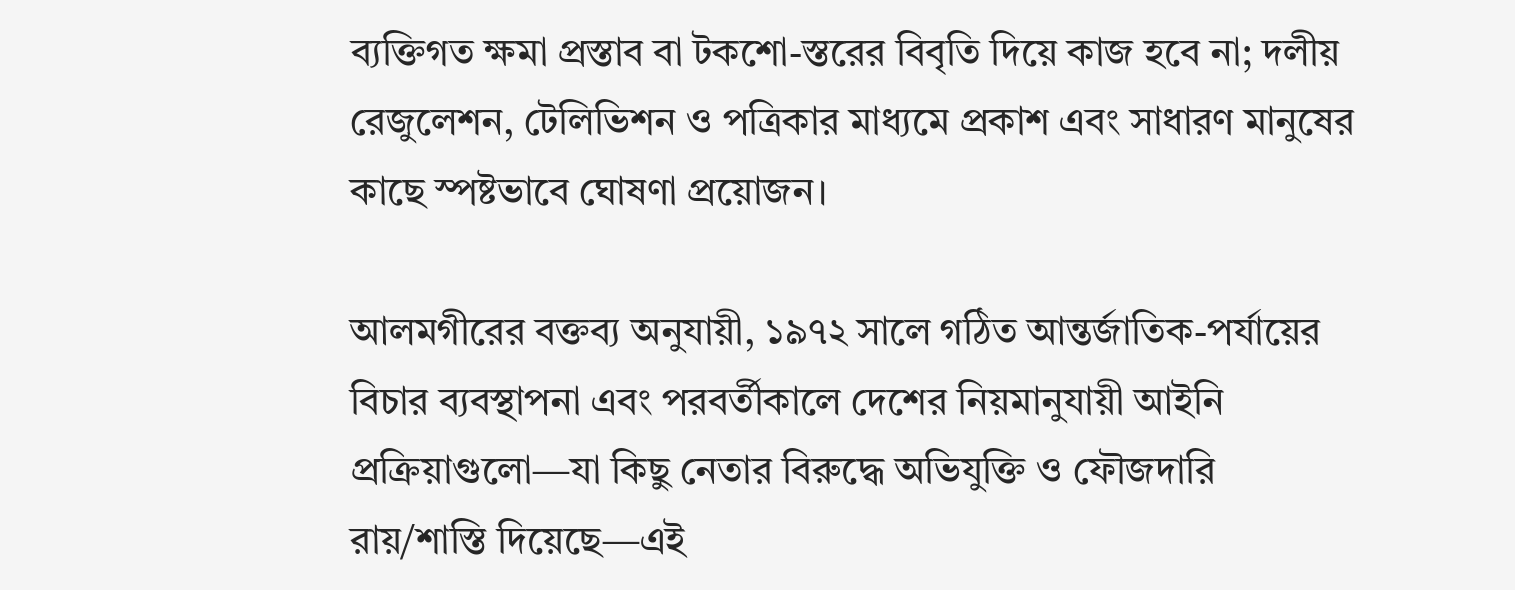ব্যক্তিগত ক্ষমা প্রস্তাব বা টকশো-স্তরের বিবৃতি দিয়ে কাজ হবে না; দলীয় রেজুলেশন, টেলিভিশন ও পত্রিকার মাধ্যমে প্রকাশ এবং সাধারণ মানুষের কাছে স্পষ্টভাবে ঘোষণা প্রয়োজন।

আলমগীরের বক্তব্য অনুযায়ী, ১৯৭২ সালে গঠিত আন্তর্জাতিক-পর্যায়ের বিচার ব্যবস্থাপনা এবং পরবর্তীকালে দেশের নিয়মানুযায়ী আইনি প্রক্রিয়াগুলো—যা কিছু নেতার বিরুদ্ধে অভিযুক্তি ও ফৌজদারি রায়/শাস্তি দিয়েছে—এই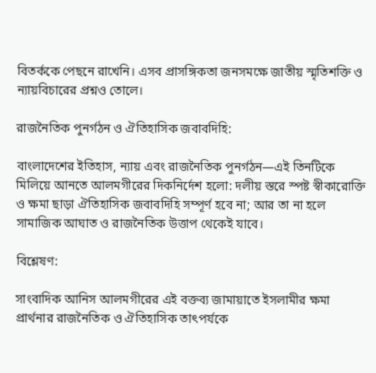বিতর্ককে পেছনে রাখেনি। এসব প্রাসঙ্গিকতা জনসমক্ষে জাতীয় স্মৃতিশক্তি ও ন্যায়বিচারের প্রশ্নও তোলে।

রাজনৈতিক পুনর্গঠন ও ঐতিহাসিক জবাবদিহি:

বাংলাদেশের ইতিহাস, ন্যায় এবং রাজনৈতিক পুনর্গঠন—এই তিনটিকে মিলিয়ে আনতে আলমগীরের দিকনির্দেশ হলো: দলীয় স্তরে স্পষ্ট স্বীকারোক্তি ও ক্ষমা ছাড়া ঐতিহাসিক জবাবদিহি সম্পূর্ণ হবে না; আর তা না হলে সামাজিক আঘাত ও রাজনৈতিক উত্তাপ থেকেই যাবে।

বিশ্লেষণ:

সাংবাদিক আনিস আলমগীরের এই বক্তব্য জামায়াতে ইসলামীর ক্ষমা প্রার্থনার রাজনৈতিক ও ঐতিহাসিক তাৎপর্যকে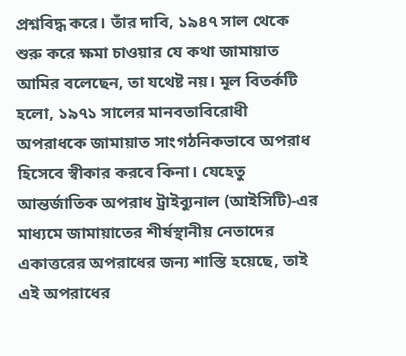প্রশ্নবিদ্ধ করে। তাঁর দাবি, ১৯৪৭ সাল থেকে শুরু করে ক্ষমা চাওয়ার যে কথা জামায়াত আমির বলেছেন, তা যথেষ্ট নয়। মূল বিতর্কটি হলো, ১৯৭১ সালের মানবতাবিরোধী অপরাধকে জামায়াত সাংগঠনিকভাবে অপরাধ হিসেবে স্বীকার করবে কিনা। যেহেতু আন্তর্জাতিক অপরাধ ট্রাইব্যুনাল (আইসিটি)-এর মাধ্যমে জামায়াতের শীর্ষস্থানীয় নেতাদের একাত্তরের অপরাধের জন্য শাস্তি হয়েছে, তাই এই অপরাধের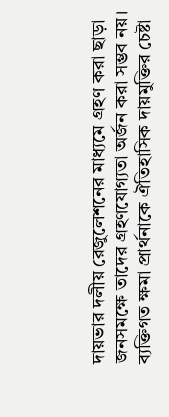দায়ভার দলীয় রেজুলেশনের মাধ্যমে গ্রহণ করা ছাড়া জনসমক্ষে তাদের গ্রহণযোগ্যতা অর্জন করা সম্ভব নয়। ব্যক্তিগত ক্ষমা প্রার্থনাকে ঐতিহাসিক দায়মুক্তির চেষ্টা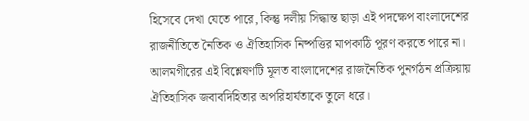হিসেবে দেখা যেতে পারে, কিন্তু দলীয় সিদ্ধান্ত ছাড়া এই পদক্ষেপ বাংলাদেশের রাজনীতিতে নৈতিক ও ঐতিহাসিক নিষ্পত্তির মাপকাঠি পূরণ করতে পারে না। আলমগীরের এই বিশ্লেষণটি মূলত বাংলাদেশের রাজনৈতিক পুনর্গঠন প্রক্রিয়ায় ঐতিহাসিক জবাবদিহিতার অপরিহার্যতাকে তুলে ধরে।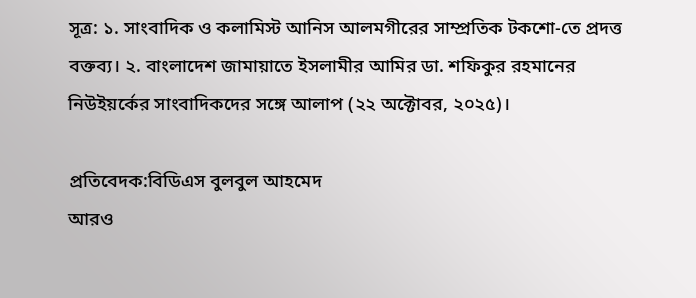সূত্র: ১. সাংবাদিক ও কলামিস্ট আনিস আলমগীরের সাম্প্রতিক টকশো-তে প্রদত্ত বক্তব্য। ২. বাংলাদেশ জামায়াতে ইসলামীর আমির ডা. শফিকুর রহমানের নিউইয়র্কের সাংবাদিকদের সঙ্গে আলাপ (২২ অক্টোবর, ২০২৫)।

প্রতিবেদক:বিডিএস বুলবুল আহমেদ
আরও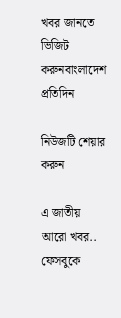খবর জানতে ভিজিট করুনবাংলাদেশ প্রতিদিন

নিউজটি শেয়ার করুন

এ জাতীয় আরো খবর..
ফেসবুকে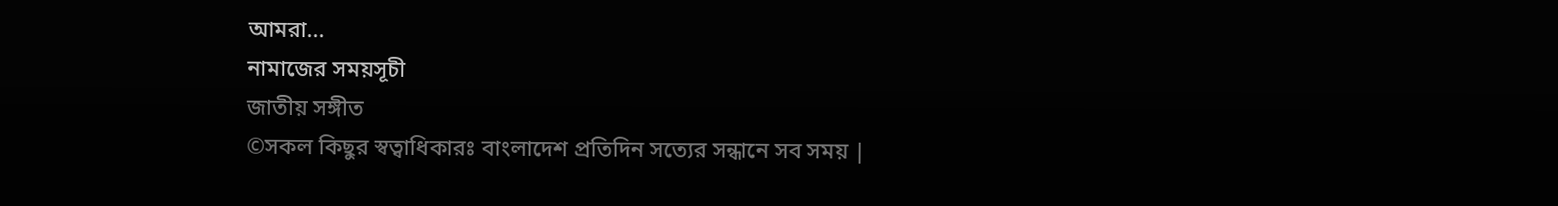আমরা...
নামাজের সময়সূচী
জাতীয় সঙ্গীত
©সকল কিছুর স্বত্বাধিকারঃ বাংলাদেশ প্রতিদিন সত্যের সন্ধানে সব সময় |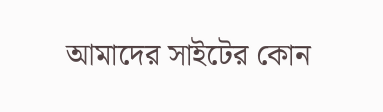আমাদের সাইটের কোন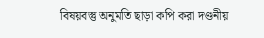বিষয়বস্তু অনুমতি ছাড়া কপি করা দণ্ডনীয়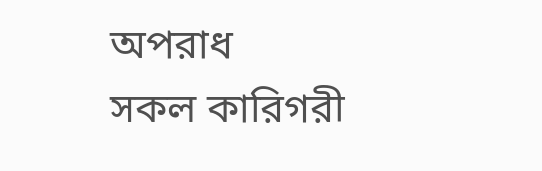অপরাধ
সকল কারিগরী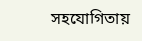সহযোগিতায়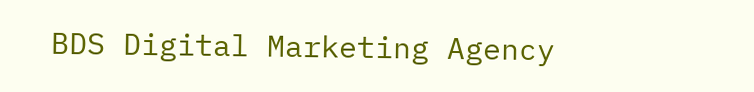BDS Digital Marketing Agency